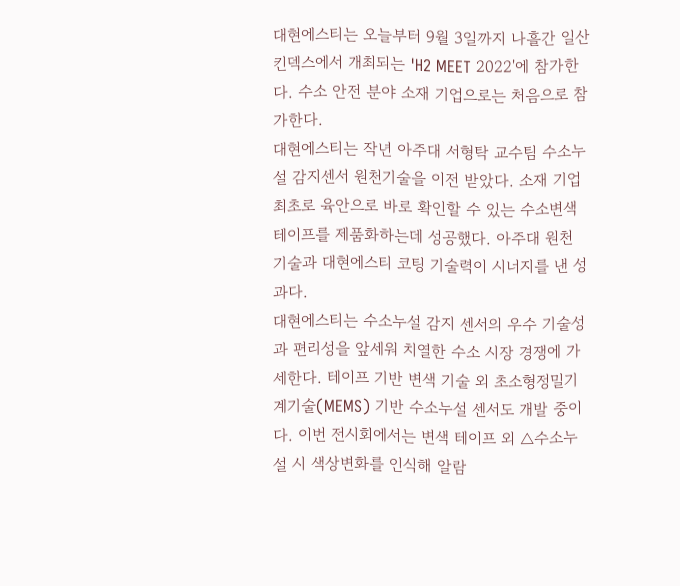대현에스티는 오늘부터 9월 3일까지 나흘간 일산킨덱스에서 개최되는 'H2 MEET 2022'에 참가한다. 수소 안전 분야 소재 기업으로는 처음으로 참가한다.
대현에스티는 작년 아주대 서형탁 교수팀 수소누설 감지센서 원천기술을 이전 받았다. 소재 기업 최초로 육안으로 바로 확인할 수 있는 수소변색 테이프를 제품화하는데 성공했다. 아주대 원천 기술과 대현에스티 코팅 기술력이 시너지를 낸 성과다.
대현에스티는 수소누설 감지 센서의 우수 기술성과 편리성을 앞세워 치열한 수소 시장 경쟁에 가세한다. 테이프 기반 변색 기술 외 초소형정밀기계기술(MEMS) 기반 수소누설 센서도 개발 중이다. 이번 전시회에서는 변색 테이프 외 △수소누설 시 색상변화를 인식해 알람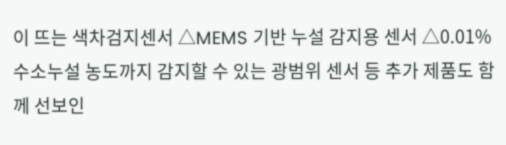이 뜨는 색차검지센서 △MEMS 기반 누설 감지용 센서 △0.01% 수소누설 농도까지 감지할 수 있는 광범위 센서 등 추가 제품도 함께 선보인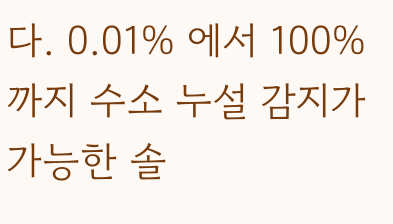다. 0.01% 에서 100%까지 수소 누설 감지가 가능한 솔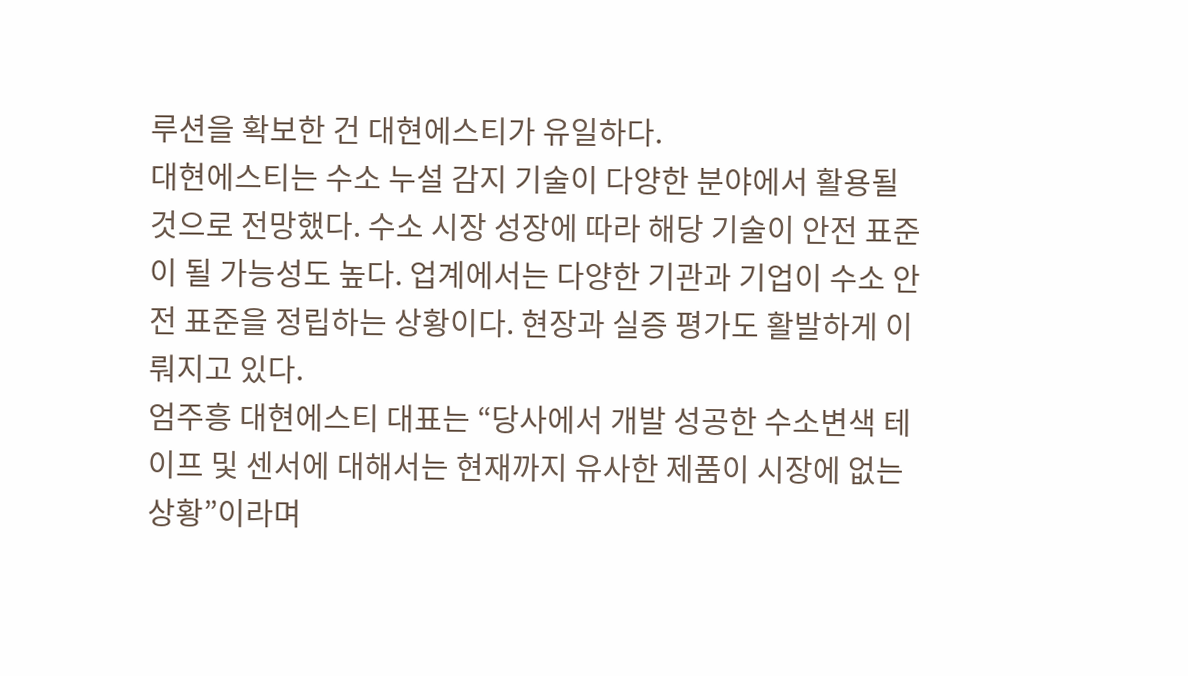루션을 확보한 건 대현에스티가 유일하다.
대현에스티는 수소 누설 감지 기술이 다양한 분야에서 활용될 것으로 전망했다. 수소 시장 성장에 따라 해당 기술이 안전 표준이 될 가능성도 높다. 업계에서는 다양한 기관과 기업이 수소 안전 표준을 정립하는 상황이다. 현장과 실증 평가도 활발하게 이뤄지고 있다.
엄주흥 대현에스티 대표는 “당사에서 개발 성공한 수소변색 테이프 및 센서에 대해서는 현재까지 유사한 제품이 시장에 없는 상황”이라며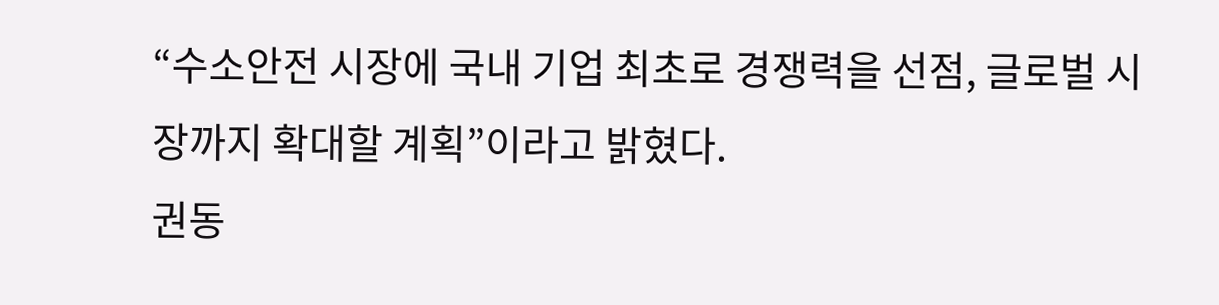“수소안전 시장에 국내 기업 최초로 경쟁력을 선점, 글로벌 시장까지 확대할 계획”이라고 밝혔다.
권동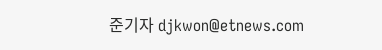준기자 djkwon@etnews.com